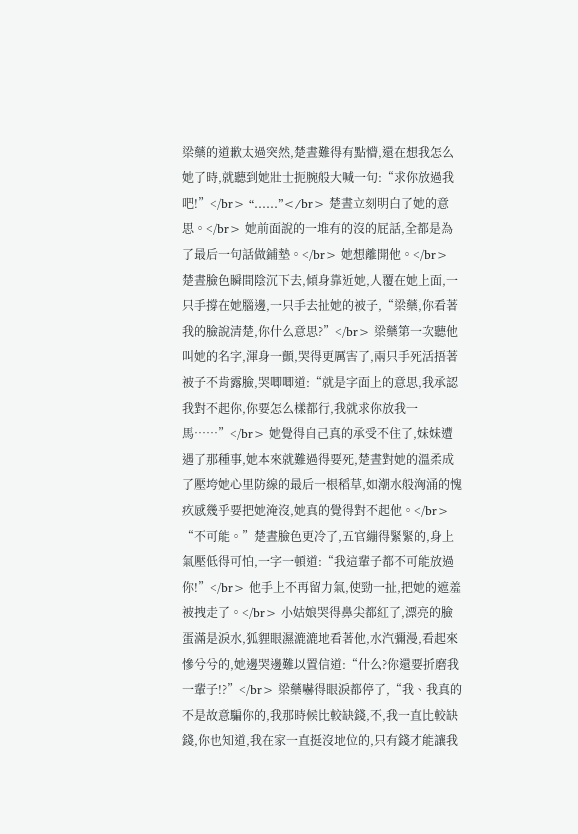梁藥的道歉太過突然,楚晝難得有點懵,還在想我怎么她了時,就聽到她壯士扼腕般大喊一句:“求你放過我吧!”</br> “……”</br> 楚晝立刻明白了她的意思。</br> 她前面說的一堆有的沒的屁話,全都是為了最后一句話做鋪墊。</br> 她想離開他。</br> 楚晝臉色瞬間陰沉下去,傾身靠近她,人覆在她上面,一只手撐在她腦邊,一只手去扯她的被子,“梁藥,你看著我的臉說清楚,你什么意思?”</br> 梁藥第一次聽他叫她的名字,渾身一顫,哭得更厲害了,兩只手死活捂著被子不肯露臉,哭唧唧道:“就是字面上的意思,我承認我對不起你,你要怎么樣都行,我就求你放我一馬……”</br> 她覺得自己真的承受不住了,妹妹遭遇了那種事,她本來就難過得要死,楚晝對她的溫柔成了壓垮她心里防線的最后一根稻草,如潮水般洶涌的愧疚感幾乎要把她淹沒,她真的覺得對不起他。</br> “不可能。”楚晝臉色更冷了,五官繃得緊緊的,身上氣壓低得可怕,一字一頓道:“我這輩子都不可能放過你!”</br> 他手上不再留力氣,使勁一扯,把她的遮羞被拽走了。</br> 小姑娘哭得鼻尖都紅了,漂亮的臉蛋滿是淚水,狐貍眼濕漉漉地看著他,水汽彌漫,看起來慘兮兮的,她邊哭邊難以置信道:“什么?你還要折磨我一輩子!?”</br> 梁藥嚇得眼淚都停了,“我、我真的不是故意騙你的,我那時候比較缺錢,不,我一直比較缺錢,你也知道,我在家一直挺沒地位的,只有錢才能讓我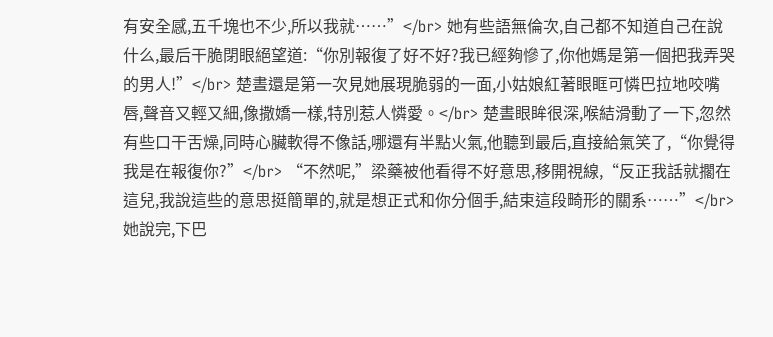有安全感,五千塊也不少,所以我就……”</br> 她有些語無倫次,自己都不知道自己在說什么,最后干脆閉眼絕望道:“你別報復了好不好?我已經夠慘了,你他媽是第一個把我弄哭的男人!”</br> 楚晝還是第一次見她展現脆弱的一面,小姑娘紅著眼眶可憐巴拉地咬嘴唇,聲音又輕又細,像撒嬌一樣,特別惹人憐愛。</br> 楚晝眼眸很深,喉結滑動了一下,忽然有些口干舌燥,同時心臟軟得不像話,哪還有半點火氣,他聽到最后,直接給氣笑了,“你覺得我是在報復你?”</br> “不然呢,”梁藥被他看得不好意思,移開視線,“反正我話就擱在這兒,我說這些的意思挺簡單的,就是想正式和你分個手,結束這段畸形的關系……”</br> 她說完,下巴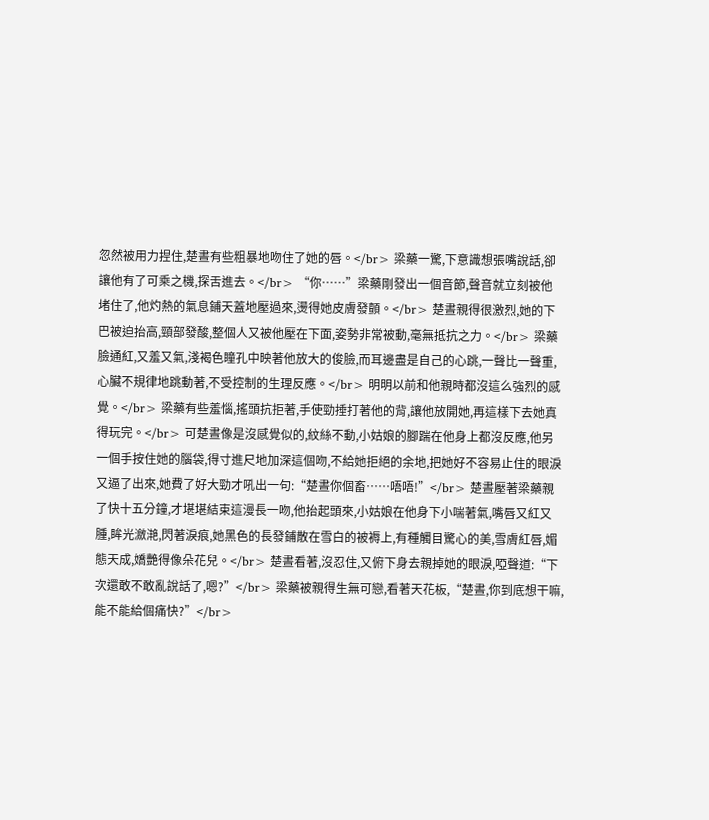忽然被用力捏住,楚晝有些粗暴地吻住了她的唇。</br> 梁藥一驚,下意識想張嘴說話,卻讓他有了可乘之機,探舌進去。</br> “你……”梁藥剛發出一個音節,聲音就立刻被他堵住了,他灼熱的氣息鋪天蓋地壓過來,燙得她皮膚發顫。</br> 楚晝親得很激烈,她的下巴被迫抬高,頸部發酸,整個人又被他壓在下面,姿勢非常被動,毫無抵抗之力。</br> 梁藥臉通紅,又羞又氣,淺褐色瞳孔中映著他放大的俊臉,而耳邊盡是自己的心跳,一聲比一聲重,心臟不規律地跳動著,不受控制的生理反應。</br> 明明以前和他親時都沒這么強烈的感覺。</br> 梁藥有些羞惱,搖頭抗拒著,手使勁捶打著他的背,讓他放開她,再這樣下去她真得玩完。</br> 可楚晝像是沒感覺似的,紋絲不動,小姑娘的腳踹在他身上都沒反應,他另一個手按住她的腦袋,得寸進尺地加深這個吻,不給她拒絕的余地,把她好不容易止住的眼淚又逼了出來,她費了好大勁才吼出一句:“楚晝你個畜……唔唔!”</br> 楚晝壓著梁藥親了快十五分鐘,才堪堪結束這漫長一吻,他抬起頭來,小姑娘在他身下小喘著氣,嘴唇又紅又腫,眸光瀲滟,閃著淚痕,她黑色的長發鋪散在雪白的被褥上,有種觸目驚心的美,雪膚紅唇,媚態天成,嬌艷得像朵花兒。</br> 楚晝看著,沒忍住,又俯下身去親掉她的眼淚,啞聲道:“下次還敢不敢亂說話了,嗯?”</br> 梁藥被親得生無可戀,看著天花板,“楚晝,你到底想干嘛,能不能給個痛快?”</br>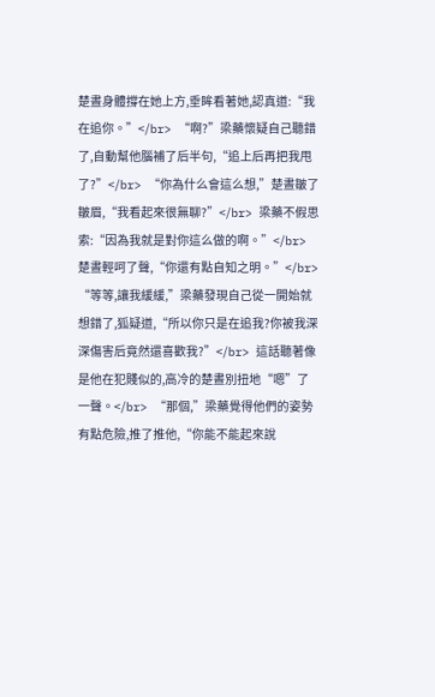楚晝身體撐在她上方,垂眸看著她,認真道:“我在追你。”</br> “啊?”梁藥懷疑自己聽錯了,自動幫他腦補了后半句,“追上后再把我甩了?”</br> “你為什么會這么想,”楚晝皺了皺眉,“我看起來很無聊?”</br> 梁藥不假思索:“因為我就是對你這么做的啊。”</br> 楚晝輕呵了聲,“你還有點自知之明。”</br> “等等,讓我緩緩,”梁藥發現自己從一開始就想錯了,狐疑道,“所以你只是在追我?你被我深深傷害后竟然還喜歡我?”</br> 這話聽著像是他在犯賤似的,高冷的楚晝別扭地“嗯”了一聲。</br> “那個,”梁藥覺得他們的姿勢有點危險,推了推他,“你能不能起來說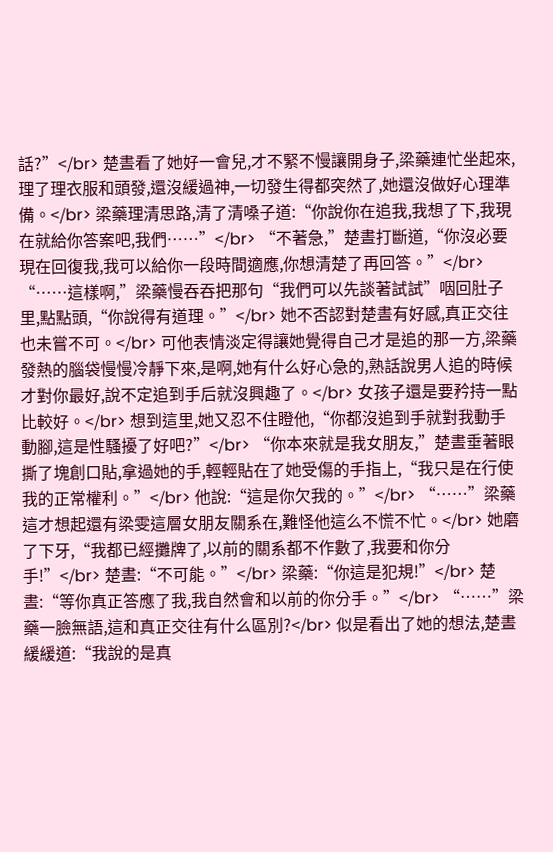話?”</br> 楚晝看了她好一會兒,才不緊不慢讓開身子,梁藥連忙坐起來,理了理衣服和頭發,還沒緩過神,一切發生得都突然了,她還沒做好心理準備。</br> 梁藥理清思路,清了清嗓子道:“你說你在追我,我想了下,我現在就給你答案吧,我們……”</br> “不著急,”楚晝打斷道,“你沒必要現在回復我,我可以給你一段時間適應,你想清楚了再回答。”</br> “……這樣啊,”梁藥慢吞吞把那句“我們可以先談著試試”咽回肚子里,點點頭,“你說得有道理。”</br> 她不否認對楚晝有好感,真正交往也未嘗不可。</br> 可他表情淡定得讓她覺得自己才是追的那一方,梁藥發熱的腦袋慢慢冷靜下來,是啊,她有什么好心急的,熟話說男人追的時候才對你最好,說不定追到手后就沒興趣了。</br> 女孩子還是要矜持一點比較好。</br> 想到這里,她又忍不住瞪他,“你都沒追到手就對我動手動腳,這是性騷擾了好吧?”</br> “你本來就是我女朋友,”楚晝垂著眼撕了塊創口貼,拿過她的手,輕輕貼在了她受傷的手指上,“我只是在行使我的正常權利。”</br> 他說:“這是你欠我的。”</br> “……”梁藥這才想起還有梁雯這層女朋友關系在,難怪他這么不慌不忙。</br> 她磨了下牙,“我都已經攤牌了,以前的關系都不作數了,我要和你分手!”</br> 楚晝:“不可能。”</br> 梁藥:“你這是犯規!”</br> 楚晝:“等你真正答應了我,我自然會和以前的你分手。”</br> “……”梁藥一臉無語,這和真正交往有什么區別?</br> 似是看出了她的想法,楚晝緩緩道:“我說的是真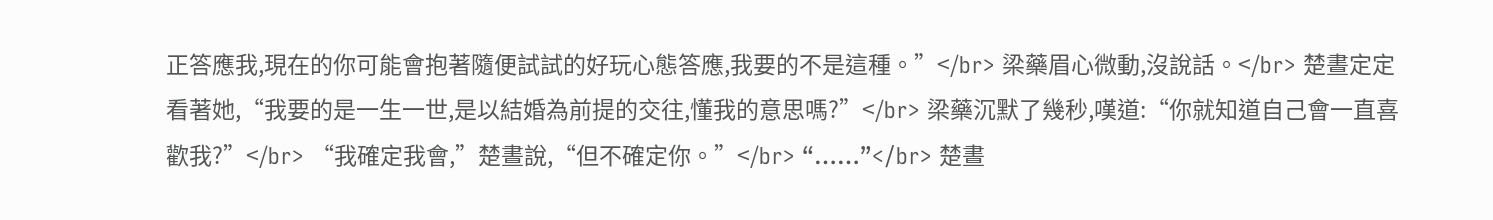正答應我,現在的你可能會抱著隨便試試的好玩心態答應,我要的不是這種。”</br> 梁藥眉心微動,沒說話。</br> 楚晝定定看著她,“我要的是一生一世,是以結婚為前提的交往,懂我的意思嗎?”</br> 梁藥沉默了幾秒,嘆道:“你就知道自己會一直喜歡我?”</br> “我確定我會,”楚晝說,“但不確定你。”</br> “……”</br> 楚晝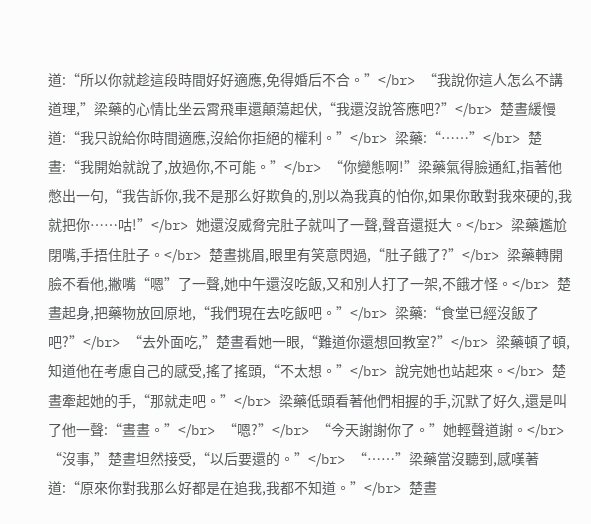道:“所以你就趁這段時間好好適應,免得婚后不合。”</br> “我說你這人怎么不講道理,”梁藥的心情比坐云霄飛車還顛蕩起伏,“我還沒說答應吧?”</br> 楚晝緩慢道:“我只說給你時間適應,沒給你拒絕的權利。”</br> 梁藥:“……”</br> 楚晝:“我開始就說了,放過你,不可能。”</br> “你變態啊!”梁藥氣得臉通紅,指著他憋出一句,“我告訴你,我不是那么好欺負的,別以為我真的怕你,如果你敢對我來硬的,我就把你……咕!”</br> 她還沒威脅完肚子就叫了一聲,聲音還挺大。</br> 梁藥尷尬閉嘴,手捂住肚子。</br> 楚晝挑眉,眼里有笑意閃過,“肚子餓了?”</br> 梁藥轉開臉不看他,撇嘴“嗯”了一聲,她中午還沒吃飯,又和別人打了一架,不餓才怪。</br> 楚晝起身,把藥物放回原地,“我們現在去吃飯吧。”</br> 梁藥:“食堂已經沒飯了吧?”</br> “去外面吃,”楚晝看她一眼,“難道你還想回教室?”</br> 梁藥頓了頓,知道他在考慮自己的感受,搖了搖頭,“不太想。”</br> 說完她也站起來。</br> 楚晝牽起她的手,“那就走吧。”</br> 梁藥低頭看著他們相握的手,沉默了好久,還是叫了他一聲:“晝晝。”</br> “嗯?”</br> “今天謝謝你了。”她輕聲道謝。</br> “沒事,”楚晝坦然接受,“以后要還的。”</br> “……”梁藥當沒聽到,感嘆著道:“原來你對我那么好都是在追我,我都不知道。”</br> 楚晝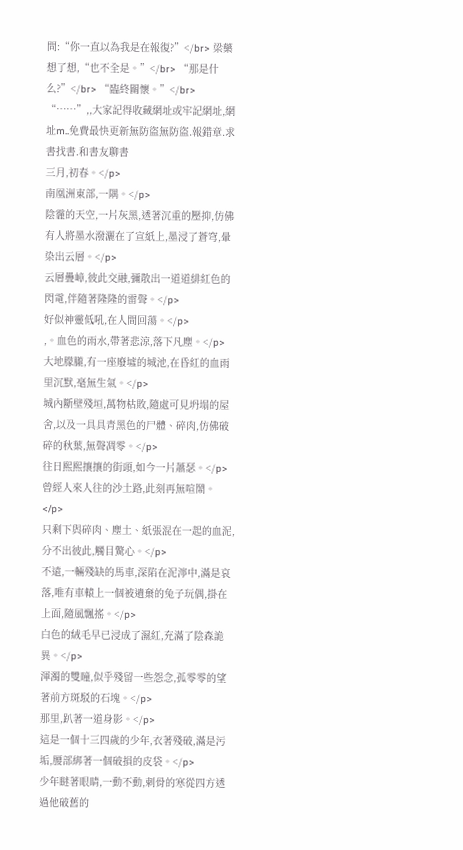問:“你一直以為我是在報復?”</br> 梁藥想了想,“也不全是。”</br> “那是什么?”</br> “臨終關懷。”</br> “……”,,大家記得收藏網址或牢記網址,網址m..免費最快更新無防盜無防盜.報錯章.求書找書.和書友聊書
三月,初春。</p>
南凰洲東部,一隅。</p>
陰霾的天空,一片灰黑,透著沉重的壓抑,仿佛有人將墨水潑灑在了宣紙上,墨浸了蒼穹,暈染出云層。</p>
云層疊嶂,彼此交融,彌散出一道道緋紅色的閃電,伴隨著隆隆的雷聲。</p>
好似神靈低吼,在人間回蕩。</p>
,。血色的雨水,帶著悲涼,落下凡塵。</p>
大地朦朧,有一座廢墟的城池,在昏紅的血雨里沉默,毫無生氣。</p>
城內斷壁殘垣,萬物枯敗,隨處可見坍塌的屋舍,以及一具具青黑色的尸體、碎肉,仿佛破碎的秋葉,無聲凋零。</p>
往日熙熙攘攘的街頭,如今一片蕭瑟。</p>
曾經人來人往的沙土路,此刻再無喧鬧。</p>
只剩下與碎肉、塵土、紙張混在一起的血泥,分不出彼此,觸目驚心。</p>
不遠,一輛殘缺的馬車,深陷在泥濘中,滿是哀落,唯有車轅上一個被遺棄的兔子玩偶,掛在上面,隨風飄搖。</p>
白色的絨毛早已浸成了濕紅,充滿了陰森詭異。</p>
渾濁的雙瞳,似乎殘留一些怨念,孤零零的望著前方斑駁的石塊。</p>
那里,趴著一道身影。</p>
這是一個十三四歲的少年,衣著殘破,滿是污垢,腰部綁著一個破損的皮袋。</p>
少年瞇著眼睛,一動不動,刺骨的寒從四方透過他破舊的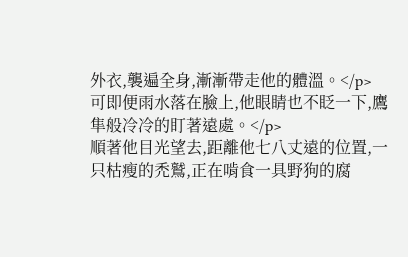外衣,襲遍全身,漸漸帶走他的體溫。</p>
可即便雨水落在臉上,他眼睛也不眨一下,鷹隼般冷冷的盯著遠處。</p>
順著他目光望去,距離他七八丈遠的位置,一只枯瘦的禿鷲,正在啃食一具野狗的腐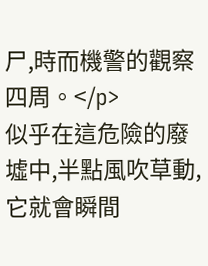尸,時而機警的觀察四周。</p>
似乎在這危險的廢墟中,半點風吹草動,它就會瞬間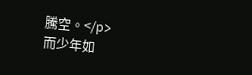騰空。</p>
而少年如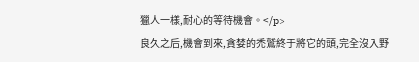獵人一樣,耐心的等待機會。</p>
良久之后,機會到來,貪婪的禿鷲終于將它的頭,完全沒入野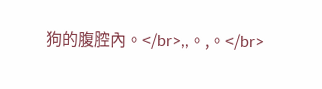狗的腹腔內。</br>,,。,。</br>